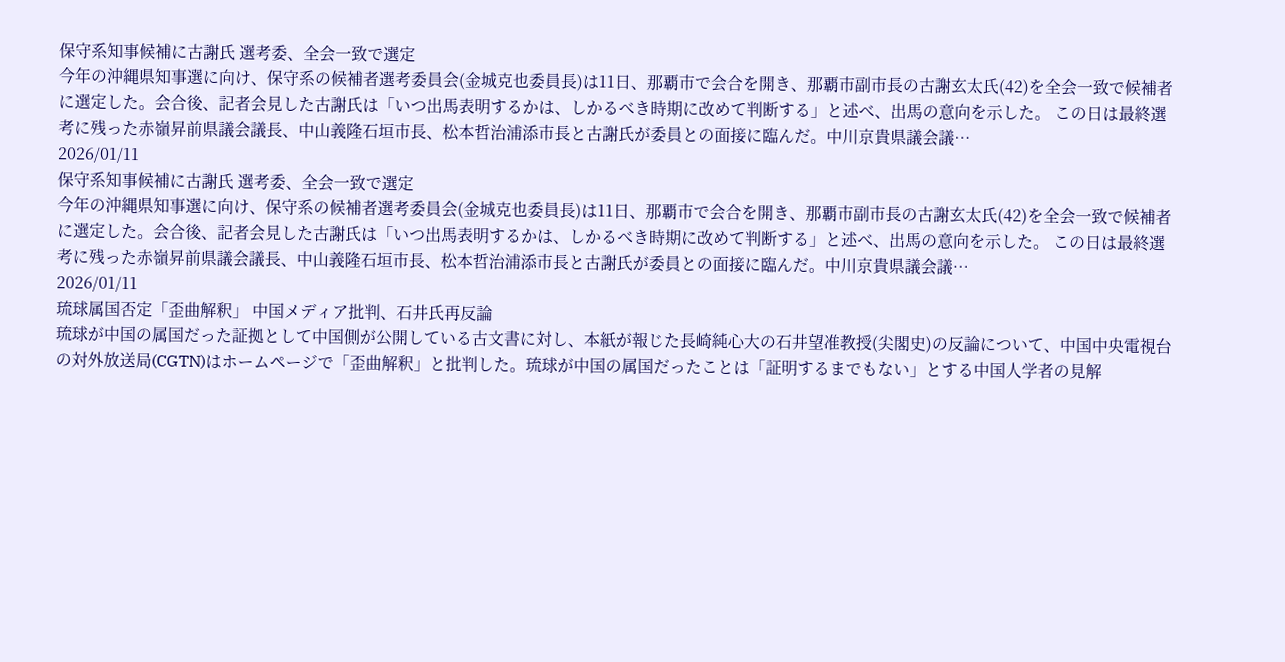保守系知事候補に古謝氏 選考委、全会一致で選定
今年の沖縄県知事選に向け、保守系の候補者選考委員会(金城克也委員長)は11日、那覇市で会合を開き、那覇市副市長の古謝玄太氏(42)を全会一致で候補者に選定した。会合後、記者会見した古謝氏は「いつ出馬表明するかは、しかるべき時期に改めて判断する」と述べ、出馬の意向を示した。 この日は最終選考に残った赤嶺昇前県議会議長、中山義隆石垣市長、松本哲治浦添市長と古謝氏が委員との面接に臨んだ。中川京貴県議会議…
2026/01/11
保守系知事候補に古謝氏 選考委、全会一致で選定
今年の沖縄県知事選に向け、保守系の候補者選考委員会(金城克也委員長)は11日、那覇市で会合を開き、那覇市副市長の古謝玄太氏(42)を全会一致で候補者に選定した。会合後、記者会見した古謝氏は「いつ出馬表明するかは、しかるべき時期に改めて判断する」と述べ、出馬の意向を示した。 この日は最終選考に残った赤嶺昇前県議会議長、中山義隆石垣市長、松本哲治浦添市長と古謝氏が委員との面接に臨んだ。中川京貴県議会議…
2026/01/11
琉球属国否定「歪曲解釈」 中国メディア批判、石井氏再反論
琉球が中国の属国だった証拠として中国側が公開している古文書に対し、本紙が報じた長崎純心大の石井望准教授(尖閣史)の反論について、中国中央電視台の対外放送局(CGTN)はホームページで「歪曲解釈」と批判した。琉球が中国の属国だったことは「証明するまでもない」とする中国人学者の見解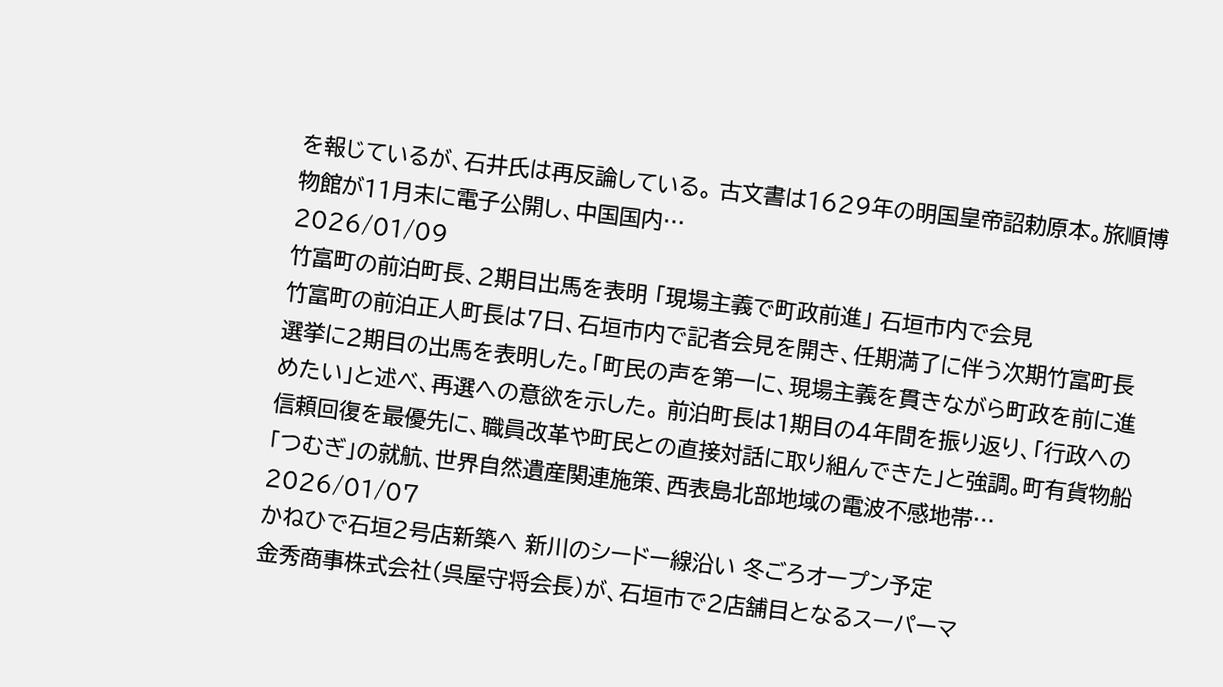を報じているが、石井氏は再反論している。 古文書は1629年の明国皇帝詔勅原本。旅順博物館が11月末に電子公開し、中国国内…
2026/01/09
竹富町の前泊町長、2期目出馬を表明 「現場主義で町政前進」 石垣市内で会見
竹富町の前泊正人町長は7日、石垣市内で記者会見を開き、任期満了に伴う次期竹富町長選挙に2期目の出馬を表明した。「町民の声を第一に、現場主義を貫きながら町政を前に進めたい」と述べ、再選への意欲を示した。 前泊町長は1期目の4年間を振り返り、「行政への信頼回復を最優先に、職員改革や町民との直接対話に取り組んできた」と強調。町有貨物船「つむぎ」の就航、世界自然遺産関連施策、西表島北部地域の電波不感地帯…
2026/01/07
かねひで石垣2号店新築へ 新川のシードー線沿い 冬ごろオープン予定
金秀商事株式会社(呉屋守将会長)が、石垣市で2店舗目となるスーパーマ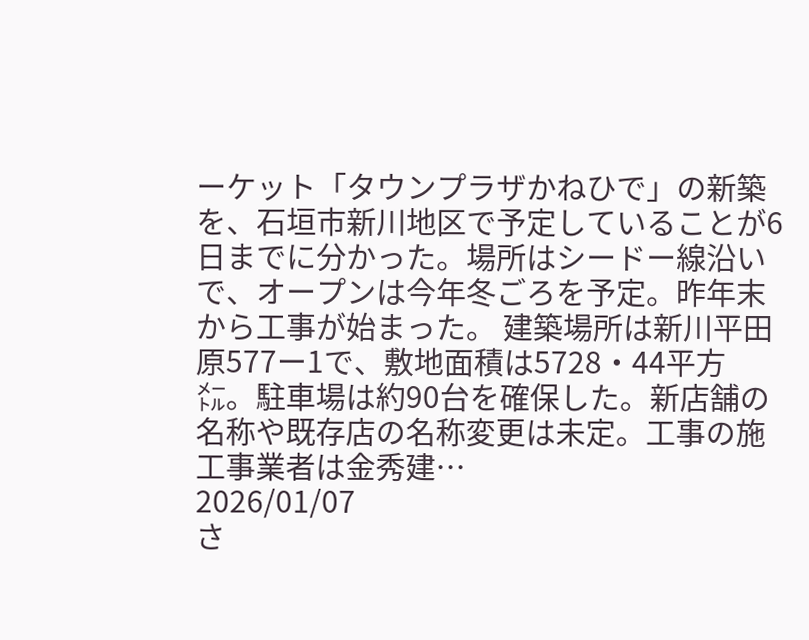ーケット「タウンプラザかねひで」の新築を、石垣市新川地区で予定していることが6日までに分かった。場所はシードー線沿いで、オープンは今年冬ごろを予定。昨年末から工事が始まった。 建築場所は新川平田原577ー1で、敷地面積は5728・44平方㍍。駐車場は約90台を確保した。新店舗の名称や既存店の名称変更は未定。工事の施工事業者は金秀建…
2026/01/07
さ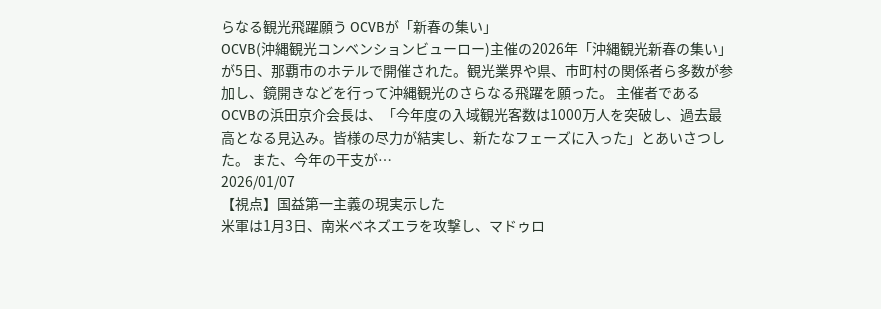らなる観光飛躍願う OCVBが「新春の集い」
OCVB(沖縄観光コンベンションビューロー)主催の2026年「沖縄観光新春の集い」が5日、那覇市のホテルで開催された。観光業界や県、市町村の関係者ら多数が参加し、鏡開きなどを行って沖縄観光のさらなる飛躍を願った。 主催者であるOCVBの浜田京介会長は、「今年度の入域観光客数は1000万人を突破し、過去最高となる見込み。皆様の尽力が結実し、新たなフェーズに入った」とあいさつした。 また、今年の干支が…
2026/01/07
【視点】国益第一主義の現実示した
米軍は1月3日、南米ベネズエラを攻撃し、マドゥロ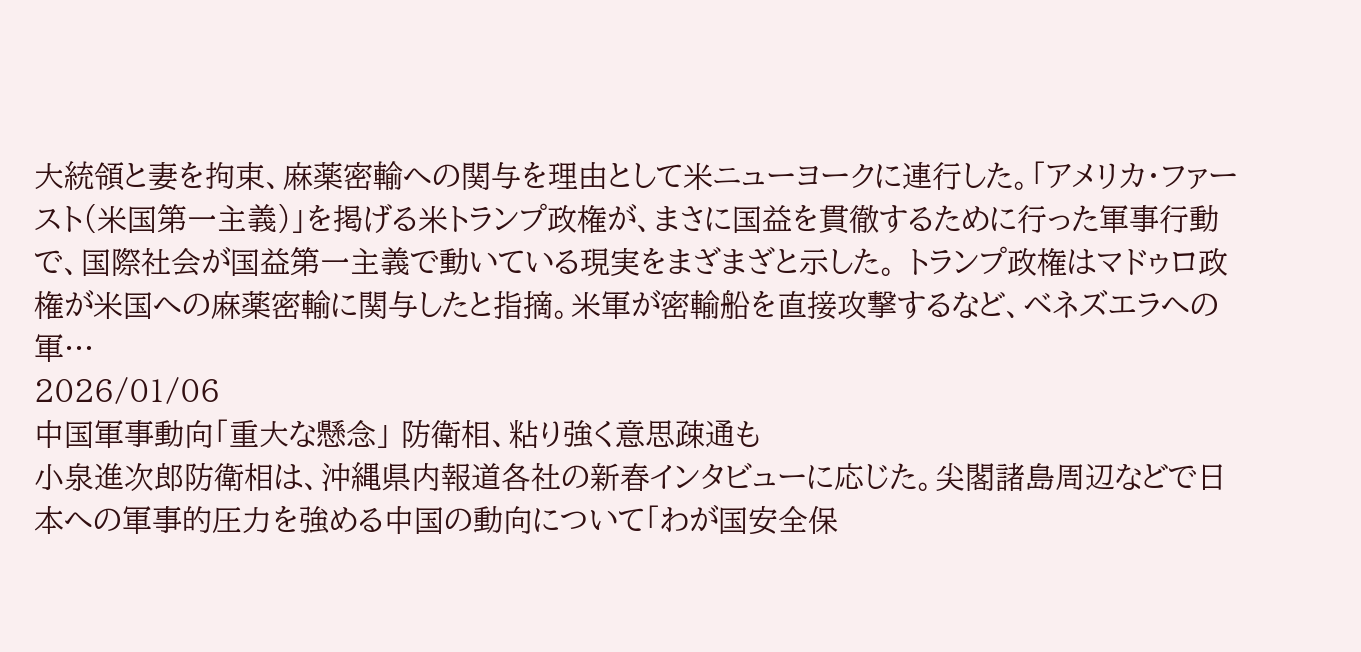大統領と妻を拘束、麻薬密輸への関与を理由として米ニューヨークに連行した。「アメリカ・ファースト(米国第一主義)」を掲げる米トランプ政権が、まさに国益を貫徹するために行った軍事行動で、国際社会が国益第一主義で動いている現実をまざまざと示した。 トランプ政権はマドゥロ政権が米国への麻薬密輸に関与したと指摘。米軍が密輸船を直接攻撃するなど、ベネズエラへの軍…
2026/01/06
中国軍事動向「重大な懸念」 防衛相、粘り強く意思疎通も
小泉進次郎防衛相は、沖縄県内報道各社の新春インタビューに応じた。尖閣諸島周辺などで日本への軍事的圧力を強める中国の動向について「わが国安全保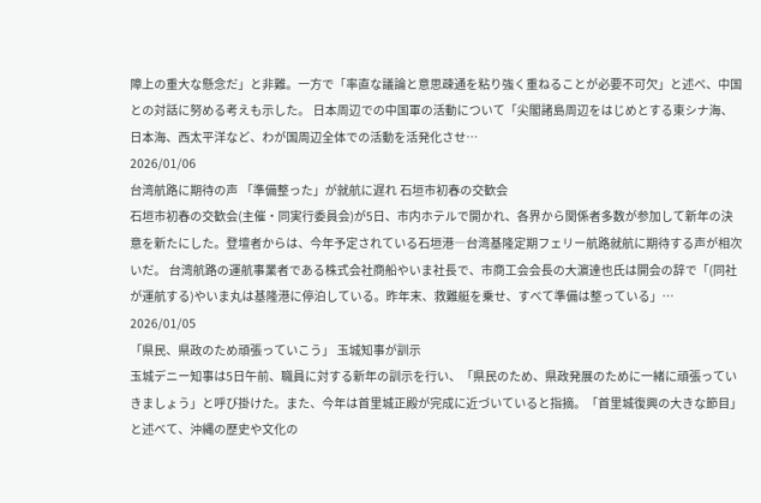障上の重大な懸念だ」と非難。一方で「率直な議論と意思疎通を粘り強く重ねることが必要不可欠」と述べ、中国との対話に努める考えも示した。 日本周辺での中国軍の活動について「尖閣諸島周辺をはじめとする東シナ海、日本海、西太平洋など、わが国周辺全体での活動を活発化させ…
2026/01/06
台湾航路に期待の声 「準備整った」が就航に遅れ 石垣市初春の交歓会
石垣市初春の交歓会(主催・同実行委員会)が5日、市内ホテルで開かれ、各界から関係者多数が参加して新年の決意を新たにした。登壇者からは、今年予定されている石垣港―台湾基隆定期フェリー航路就航に期待する声が相次いだ。 台湾航路の運航事業者である株式会社商船やいま社長で、市商工会会長の大濵達也氏は開会の辞で「(同社が運航する)やいま丸は基隆港に停泊している。昨年末、救難艇を乗せ、すべて準備は整っている」…
2026/01/05
「県民、県政のため頑張っていこう」 玉城知事が訓示
玉城デニー知事は5日午前、職員に対する新年の訓示を行い、「県民のため、県政発展のために一緒に頑張っていきましょう」と呼び掛けた。また、今年は首里城正殿が完成に近づいていると指摘。「首里城復興の大きな節目」と述べて、沖縄の歴史や文化の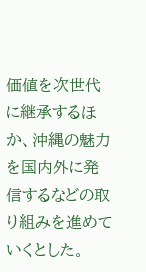価値を次世代に継承するほか、沖縄の魅力を国内外に発信するなどの取り組みを進めていくとした。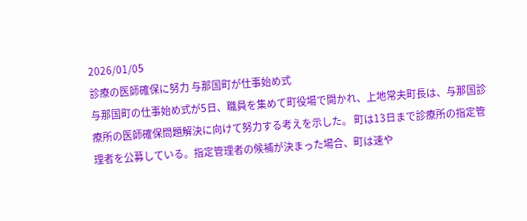2026/01/05
診療の医師確保に努力 与那国町が仕事始め式
与那国町の仕事始め式が5日、職員を集めて町役場で開かれ、上地常夫町長は、与那国診療所の医師確保問題解決に向けて努力する考えを示した。 町は13日まで診療所の指定管理者を公募している。指定管理者の候補が決まった場合、町は速や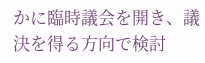かに臨時議会を開き、議決を得る方向で検討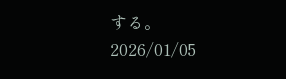する。
2026/01/05